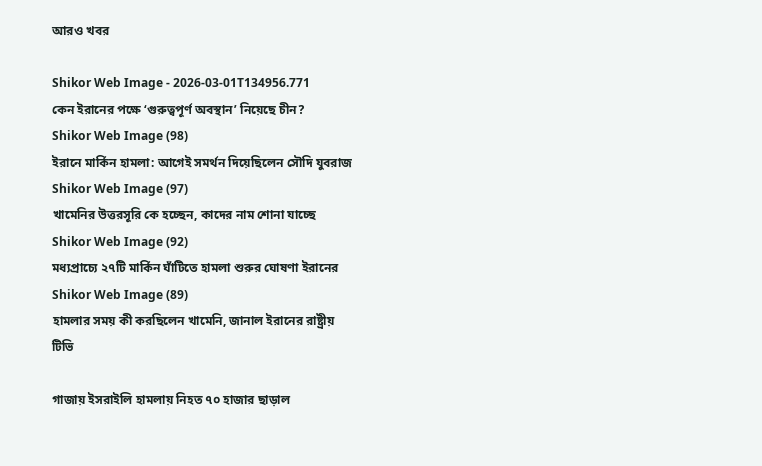আরও খবর

Shikor Web Image - 2026-03-01T134956.771
কেন ইরানের পক্ষে ‘গুরুত্বপূর্ণ অবস্থান’ নিয়েছে চীন?
Shikor Web Image (98)
ইরানে মার্কিন হামলা: আগেই সমর্থন দিয়েছিলেন সৌদি যুবরাজ
Shikor Web Image (97)
খামেনির উত্তরসূরি কে হচ্ছেন, কাদের নাম শোনা যাচ্ছে
Shikor Web Image (92)
মধ্যপ্রাচ্যে ২৭টি মার্কিন ঘাঁটিতে হামলা শুরুর ঘোষণা ইরানের
Shikor Web Image (89)
হামলার সময় কী করছিলেন খামেনি, জানাল ইরানের রাষ্ট্রীয় টিভি

গাজায় ইসরাইলি হামলায় নিহত ৭০ হাজার ছাড়াল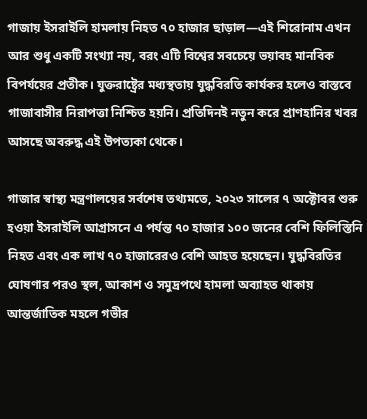গাজায় ইসরাইলি হামলায় নিহত ৭০ হাজার ছাড়াল—এই শিরোনাম এখন আর শুধু একটি সংখ্যা নয়, বরং এটি বিশ্বের সবচেয়ে ভয়াবহ মানবিক বিপর্যয়ের প্রতীক। যুক্তরাষ্ট্রের মধ্যস্থতায় যুদ্ধবিরতি কার্যকর হলেও বাস্তবে গাজাবাসীর নিরাপত্তা নিশ্চিত হয়নি। প্রতিদিনই নতুন করে প্রাণহানির খবর আসছে অবরুদ্ধ এই উপত্যকা থেকে।

গাজার স্বাস্থ্য মন্ত্রণালয়ের সর্বশেষ তথ্যমতে, ২০২৩ সালের ৭ অক্টোবর শুরু হওয়া ইসরাইলি আগ্রাসনে এ পর্যন্ত ৭০ হাজার ১০০ জনের বেশি ফিলিস্তিনি নিহত এবং এক লাখ ৭০ হাজারেরও বেশি আহত হয়েছেন। যুদ্ধবিরতির ঘোষণার পরও স্থল, আকাশ ও সমুদ্রপথে হামলা অব্যাহত থাকায় আন্তর্জাতিক মহলে গভীর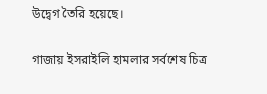উদ্বেগ তৈরি হয়েছে।

গাজায় ইসরাইলি হামলার সর্বশেষ চিত্র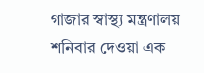গাজার স্বাস্থ্য মন্ত্রণালয় শনিবার দেওয়া এক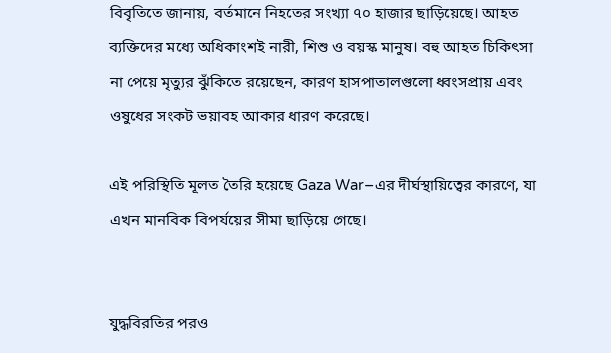বিবৃতিতে জানায়, বর্তমানে নিহতের সংখ্যা ৭০ হাজার ছাড়িয়েছে। আহত ব্যক্তিদের মধ্যে অধিকাংশই নারী, শিশু ও বয়স্ক মানুষ। বহু আহত চিকিৎসা না পেয়ে মৃত্যুর ঝুঁকিতে রয়েছেন, কারণ হাসপাতালগুলো ধ্বংসপ্রায় এবং ওষুধের সংকট ভয়াবহ আকার ধারণ করেছে।

এই পরিস্থিতি মূলত তৈরি হয়েছে Gaza War–এর দীর্ঘস্থায়িত্বের কারণে, যা এখন মানবিক বিপর্যয়ের সীমা ছাড়িয়ে গেছে।


যুদ্ধবিরতির পরও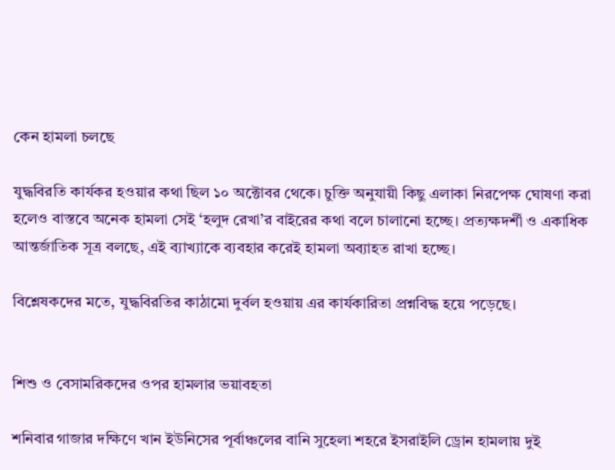কেন হামলা চলছে

যুদ্ধবিরতি কার্যকর হওয়ার কথা ছিল ১০ অক্টোবর থেকে। চুক্তি অনুযায়ী কিছু এলাকা নিরপেক্ষ ঘোষণা করা হলেও বাস্তবে অনেক হামলা সেই ‘হলুদ রেখা’র বাইরের কথা বলে চালানো হচ্ছে। প্রত্যক্ষদর্শী ও একাধিক আন্তর্জাতিক সূত্র বলছে, এই ব্যাখ্যাকে ব্যবহার করেই হামলা অব্যাহত রাখা হচ্ছে।

বিশ্লেষকদের মতে, যুদ্ধবিরতির কাঠামো দুর্বল হওয়ায় এর কার্যকারিতা প্রশ্নবিদ্ধ হয়ে পড়েছে।


শিশু ও বেসামরিকদের ওপর হামলার ভয়াবহতা

শনিবার গাজার দক্ষিণে খান ইউনিসের পূর্বাঞ্চলের বানি সুহেলা শহরে ইসরাইলি ড্রোন হামলায় দুই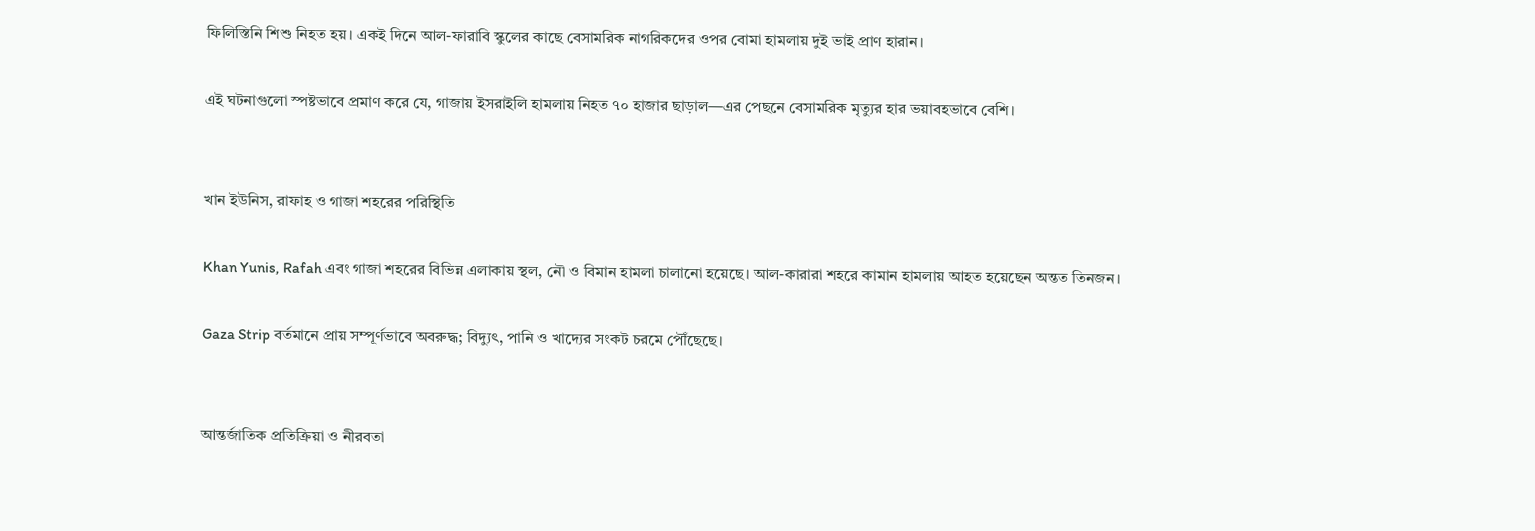ফিলিস্তিনি শিশু নিহত হয়। একই দিনে আল-ফারাবি স্কুলের কাছে বেসামরিক নাগরিকদের ওপর বোমা হামলায় দুই ভাই প্রাণ হারান।

এই ঘটনাগুলো স্পষ্টভাবে প্রমাণ করে যে, গাজায় ইসরাইলি হামলায় নিহত ৭০ হাজার ছাড়াল—এর পেছনে বেসামরিক মৃত্যুর হার ভয়াবহভাবে বেশি।


খান ইউনিস, রাফাহ ও গাজা শহরের পরিস্থিতি

Khan Yunis, Rafah এবং গাজা শহরের বিভিন্ন এলাকায় স্থল, নৌ ও বিমান হামলা চালানো হয়েছে। আল-কারারা শহরে কামান হামলায় আহত হয়েছেন অন্তত তিনজন।

Gaza Strip বর্তমানে প্রায় সম্পূর্ণভাবে অবরুদ্ধ; বিদ্যুৎ, পানি ও খাদ্যের সংকট চরমে পৌঁছেছে।


আন্তর্জাতিক প্রতিক্রিয়া ও নীরবতা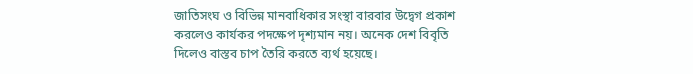জাতিসংঘ ও বিভিন্ন মানবাধিকার সংস্থা বারবার উদ্বেগ প্রকাশ করলেও কার্যকর পদক্ষেপ দৃশ্যমান নয়। অনেক দেশ বিবৃতি দিলেও বাস্তব চাপ তৈরি করতে ব্যর্থ হয়েছে।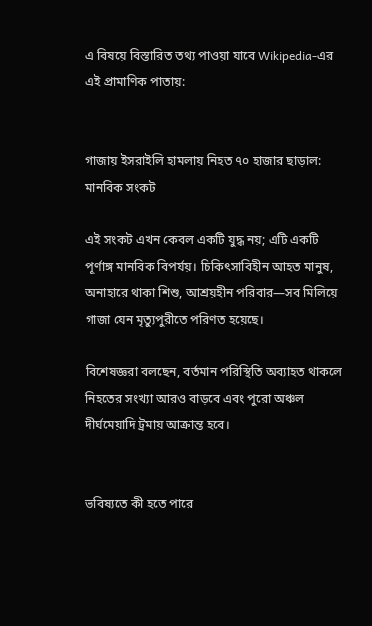এ বিষয়ে বিস্তারিত তথ্য পাওয়া যাবে Wikipedia-এর এই প্রামাণিক পাতায়:


গাজায় ইসরাইলি হামলায় নিহত ৭০ হাজার ছাড়াল: মানবিক সংকট

এই সংকট এখন কেবল একটি যুদ্ধ নয়; এটি একটি পূর্ণাঙ্গ মানবিক বিপর্যয়। চিকিৎসাবিহীন আহত মানুষ, অনাহারে থাকা শিশু, আশ্রয়হীন পরিবার—সব মিলিয়ে গাজা যেন মৃত্যুপুরীতে পরিণত হয়েছে।

বিশেষজ্ঞরা বলছেন, বর্তমান পরিস্থিতি অব্যাহত থাকলে নিহতের সংখ্যা আরও বাড়বে এবং পুরো অঞ্চল দীর্ঘমেয়াদি ট্রমায় আক্রান্ত হবে।


ভবিষ্যতে কী হতে পারে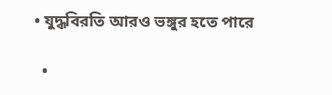• যুদ্ধবিরতি আরও ভঙ্গুর হতে পারে

  •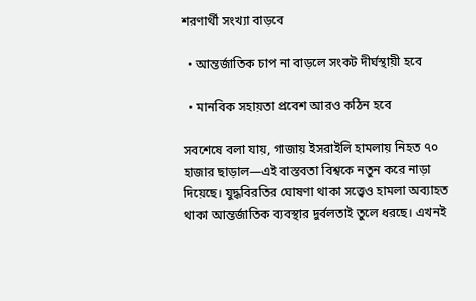শরণার্থী সংখ্যা বাড়বে

  • আন্তর্জাতিক চাপ না বাড়লে সংকট দীর্ঘস্থায়ী হবে

  • মানবিক সহায়তা প্রবেশ আরও কঠিন হবে

সবশেষে বলা যায়, গাজায় ইসরাইলি হামলায় নিহত ৭০ হাজার ছাড়াল—এই বাস্তবতা বিশ্বকে নতুন করে নাড়া দিয়েছে। যুদ্ধবিরতির ঘোষণা থাকা সত্ত্বেও হামলা অব্যাহত থাকা আন্তর্জাতিক ব্যবস্থার দুর্বলতাই তুলে ধরছে। এখনই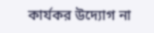কার্যকর উদ্যোগ না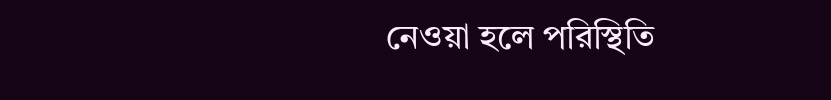নেওয়া হলে পরিস্থিতি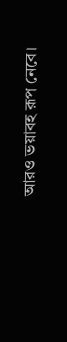আরও ভয়াবহ রূপ নেবে।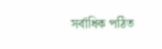সর্বাধিক পঠিত